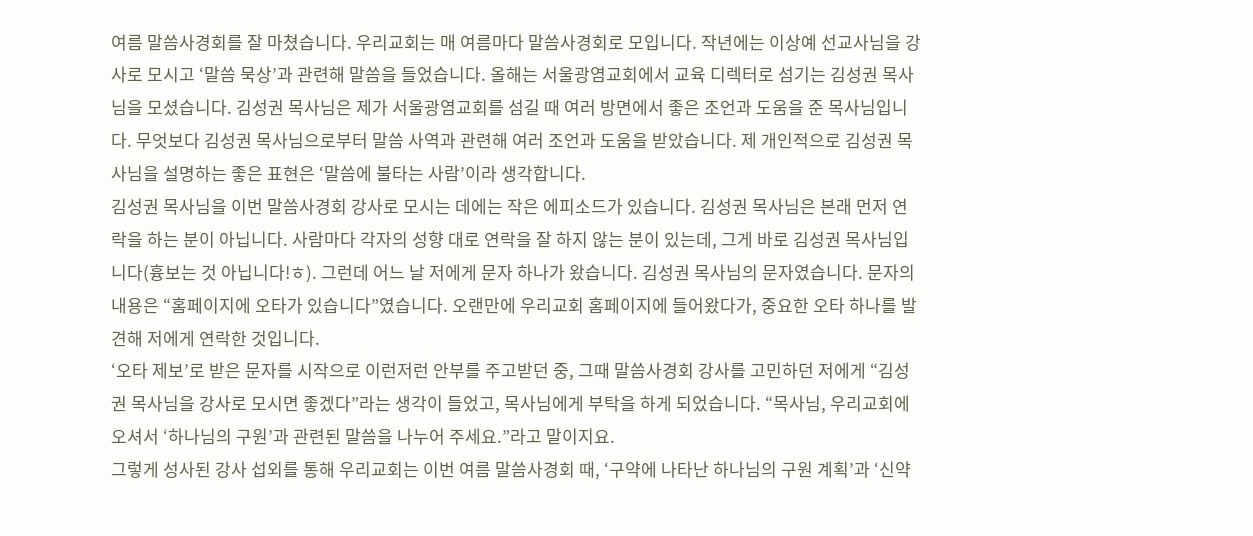여름 말씀사경회를 잘 마쳤습니다. 우리교회는 매 여름마다 말씀사경회로 모입니다. 작년에는 이상예 선교사님을 강사로 모시고 ‘말씀 묵상’과 관련해 말씀을 들었습니다. 올해는 서울광염교회에서 교육 디렉터로 섬기는 김성권 목사님을 모셨습니다. 김성권 목사님은 제가 서울광염교회를 섬길 때 여러 방면에서 좋은 조언과 도움을 준 목사님입니다. 무엇보다 김성권 목사님으로부터 말씀 사역과 관련해 여러 조언과 도움을 받았습니다. 제 개인적으로 김성권 목사님을 설명하는 좋은 표현은 ‘말씀에 불타는 사람’이라 생각합니다.
김성권 목사님을 이번 말씀사경회 강사로 모시는 데에는 작은 에피소드가 있습니다. 김성권 목사님은 본래 먼저 연락을 하는 분이 아닙니다. 사람마다 각자의 성향 대로 연락을 잘 하지 않는 분이 있는데, 그게 바로 김성권 목사님입니다(흉보는 것 아닙니다!ㅎ). 그런데 어느 날 저에게 문자 하나가 왔습니다. 김성권 목사님의 문자였습니다. 문자의 내용은 “홈페이지에 오타가 있습니다”였습니다. 오랜만에 우리교회 홈페이지에 들어왔다가, 중요한 오타 하나를 발견해 저에게 연락한 것입니다.
‘오타 제보’로 받은 문자를 시작으로 이런저런 안부를 주고받던 중, 그때 말씀사경회 강사를 고민하던 저에게 “김성권 목사님을 강사로 모시면 좋겠다”라는 생각이 들었고, 목사님에게 부탁을 하게 되었습니다. “목사님, 우리교회에 오셔서 ‘하나님의 구원’과 관련된 말씀을 나누어 주세요.”라고 말이지요.
그렇게 성사된 강사 섭외를 통해 우리교회는 이번 여름 말씀사경회 때, ‘구약에 나타난 하나님의 구원 계획’과 ‘신약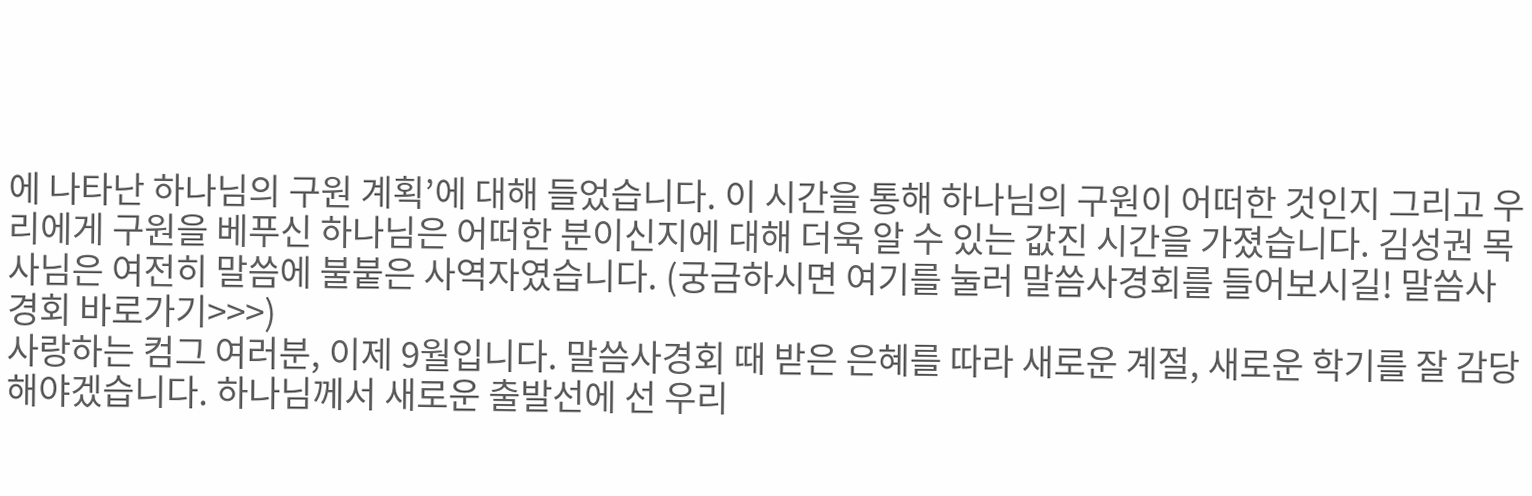에 나타난 하나님의 구원 계획’에 대해 들었습니다. 이 시간을 통해 하나님의 구원이 어떠한 것인지 그리고 우리에게 구원을 베푸신 하나님은 어떠한 분이신지에 대해 더욱 알 수 있는 값진 시간을 가졌습니다. 김성권 목사님은 여전히 말씀에 불붙은 사역자였습니다. (궁금하시면 여기를 눌러 말씀사경회를 들어보시길! 말씀사경회 바로가기>>>)
사랑하는 컴그 여러분, 이제 9월입니다. 말씀사경회 때 받은 은혜를 따라 새로운 계절, 새로운 학기를 잘 감당해야겠습니다. 하나님께서 새로운 출발선에 선 우리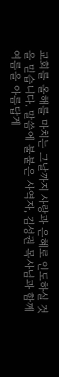교회를 올해를 마치는 그날까지 사랑과 은혜로 인도하실 것을 믿습니다. 말씀에 불붙은 사역자, 김성권 목사님과 함께 여름을 아름답게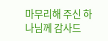마무리해 주신 하나님께 감사드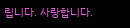립니다. 사랑합니다.